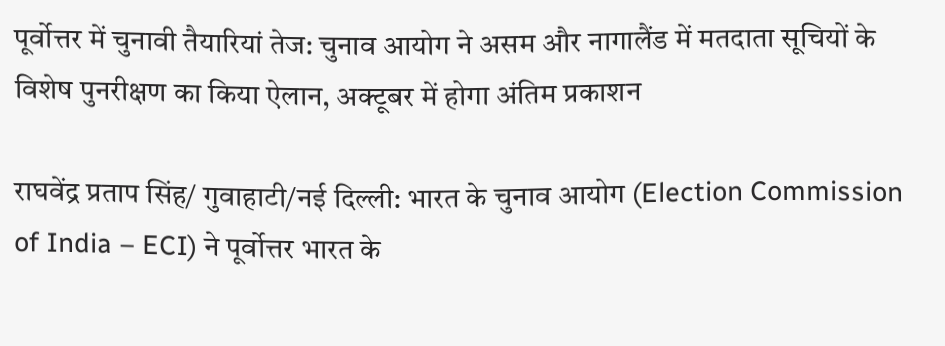पूर्वोत्तर में चुनावी तैयारियां तेज: चुनाव आयोग ने असम और नागालैंड में मतदाता सूचियों के विशेष पुनरीक्षण का किया ऐलान, अक्टूबर में होगा अंतिम प्रकाशन

राघवेंद्र प्रताप सिंह/ गुवाहाटी/नई दिल्ली: भारत के चुनाव आयोग (Election Commission of India – ECI) ने पूर्वोत्तर भारत के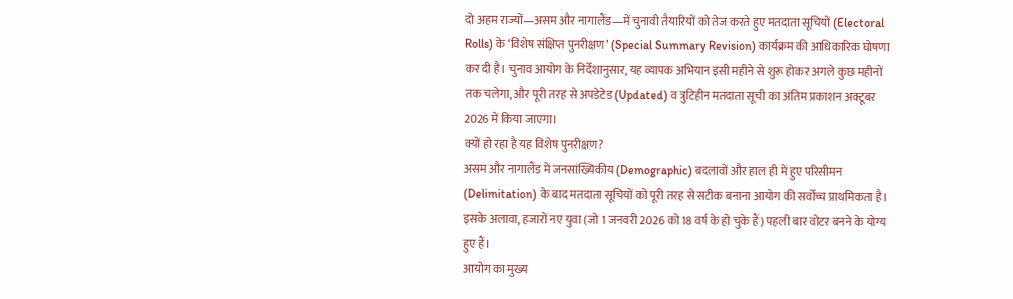दो अहम राज्यों—असम और नागालैंड—में चुनावी तैयारियों को तेज करते हुए मतदाता सूचियों (Electoral Rolls) के ‘विशेष संक्षिप्त पुनरीक्षण’ (Special Summary Revision) कार्यक्रम की आधिकारिक घोषणा कर दी है। चुनाव आयोग के निर्देशानुसार, यह व्यापक अभियान इसी महीने से शुरू होकर अगले कुछ महीनों तक चलेगा, और पूरी तरह से अपडेटेड (Updated) व त्रुटिहीन मतदाता सूची का अंतिम प्रकाशन अक्टूबर 2026 में किया जाएगा।
क्यों हो रहा है यह विशेष पुनरीक्षण?
असम और नागालैंड में जनसांख्यिकीय (Demographic) बदलावों और हाल ही में हुए परिसीमन (Delimitation) के बाद मतदाता सूचियों को पूरी तरह से सटीक बनाना आयोग की सर्वोच्च प्राथमिकता है। इसके अलावा, हजारों नए युवा (जो 1 जनवरी 2026 को 18 वर्ष के हो चुके हैं) पहली बार वोटर बनने के योग्य हुए हैं।
आयोग का मुख्य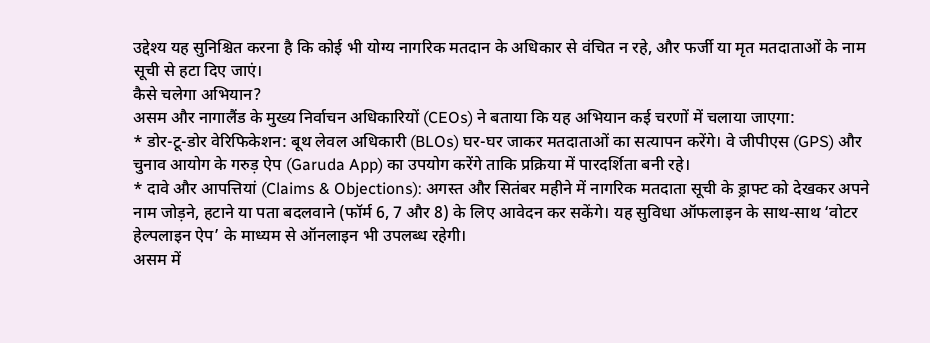उद्देश्य यह सुनिश्चित करना है कि कोई भी योग्य नागरिक मतदान के अधिकार से वंचित न रहे, और फर्जी या मृत मतदाताओं के नाम सूची से हटा दिए जाएं।
कैसे चलेगा अभियान?
असम और नागालैंड के मुख्य निर्वाचन अधिकारियों (CEOs) ने बताया कि यह अभियान कई चरणों में चलाया जाएगा:
* डोर-टू-डोर वेरिफिकेशन: बूथ लेवल अधिकारी (BLOs) घर-घर जाकर मतदाताओं का सत्यापन करेंगे। वे जीपीएस (GPS) और चुनाव आयोग के गरुड़ ऐप (Garuda App) का उपयोग करेंगे ताकि प्रक्रिया में पारदर्शिता बनी रहे।
* दावे और आपत्तियां (Claims & Objections): अगस्त और सितंबर महीने में नागरिक मतदाता सूची के ड्राफ्ट को देखकर अपने नाम जोड़ने, हटाने या पता बदलवाने (फॉर्म 6, 7 और 8) के लिए आवेदन कर सकेंगे। यह सुविधा ऑफलाइन के साथ-साथ ‘वोटर हेल्पलाइन ऐप’ के माध्यम से ऑनलाइन भी उपलब्ध रहेगी।
असम में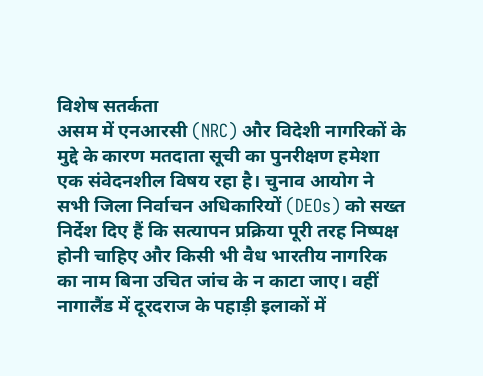विशेष सतर्कता
असम में एनआरसी (NRC) और विदेशी नागरिकों के मुद्दे के कारण मतदाता सूची का पुनरीक्षण हमेशा एक संवेदनशील विषय रहा है। चुनाव आयोग ने सभी जिला निर्वाचन अधिकारियों (DEOs) को सख्त निर्देश दिए हैं कि सत्यापन प्रक्रिया पूरी तरह निष्पक्ष होनी चाहिए और किसी भी वैध भारतीय नागरिक का नाम बिना उचित जांच के न काटा जाए। वहीं नागालैंड में दूरदराज के पहाड़ी इलाकों में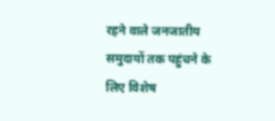रहने वाले जनजातीय समुदायों तक पहुंचने के लिए विशेष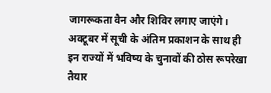जागरूकता वैन और शिविर लगाए जाएंगे। अक्टूबर में सूची के अंतिम प्रकाशन के साथ ही इन राज्यों में भविष्य के चुनावों की ठोस रूपरेखा तैयार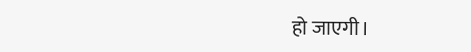हो जाएगी।